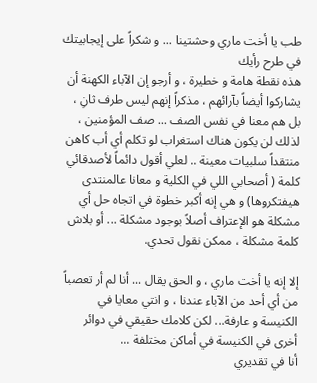طب يا أخت ماري وحشتينا ... و شكراً على إيجابيتك في طرح رأيك
هذه نقطة هامة و خطيرة ، و أرجو إن الآباء الكهنة أن يشاركوا أيضاً بآرائهم ، مذكراً إنهم ليس طرف ثانِ ، بل هم معنا في نفس الصف ... صف المؤمنين ، لذلك لن يكون هناك استغراب لو تكلم أي أب كاهن منتقداً سلبيات معينة .. لعلي أقول دائماً لأصدقائي كلمة ( أصحابي اللي في الكلية و معانا عالمنتدى هيفتكروها) و هي إنه أكبر خطوة في اتجاه حل أي مشكلة هو الإعتراف أصلاً بوجود مشكلة ... أو بلاش كلمة مشكلة ، ممكن نقول تحدي.

إلا إنه يا أخت ماري ، و الحق يقال ... أنا لم أر تعصباً من أي أحد من الآباء عندنا ، و انتي معايا في الكنيسة و عارفة... لكن كلامك حقيقي في دوائر أخرى في الكنيسة في أماكن مختلفة ...
أنا في تقديري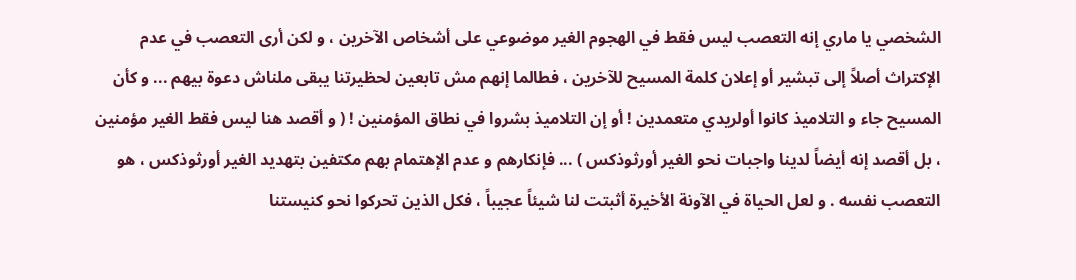الشخصي يا ماري إنه التعصب ليس فقط في الهجوم الغير موضوعي على أشخاص الآخرين ، و لكن أرى التعصب في عدم الإكتراث أصلاً إلى تبشير أو إعلان كلمة المسيح للآخرين ، فطالما إنهم مش تابعين لحظيرتنا يبقى ملناش دعوة بيهم ... و كأن المسيح جاء و التلاميذ كانوا أولريدي متعمدين ! أو إن التلاميذ بشروا في نطاق المؤمنين ! ( و أقصد هنا ليس فقط الغير مؤمنين ، بل أقصد إنه أيضاً لدينا واجبات نحو الغير أورثوذكس ) ... فإنكارهم و عدم الإهتمام بهم مكتفين بتهديد الغير أورثوذكس ، هو التعصب نفسه . و لعل الحياة في الآونة الأخيرة أثبتت لنا شيئاً عجيباً ، فكل الذين تحركوا نحو كنيستنا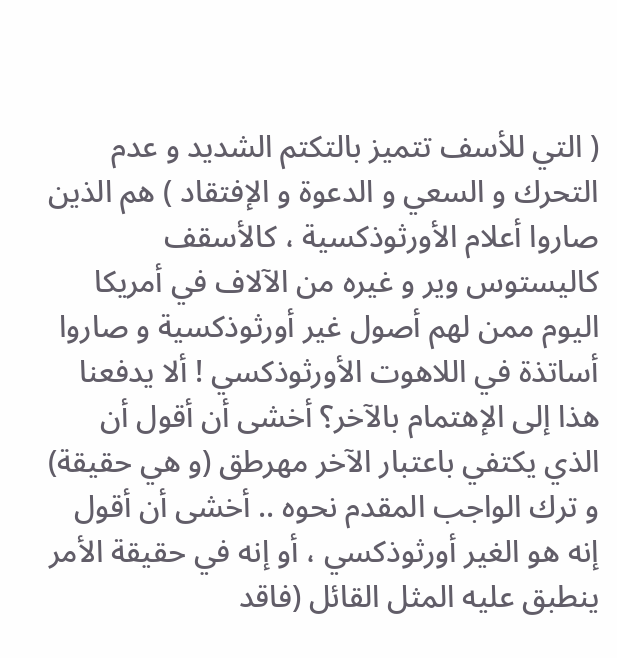( التي للأسف تتميز بالتكتم الشديد و عدم التحرك و السعي و الدعوة و الإفتقاد ) هم الذين صاروا أعلام الأورثوذكسية ، كالأسقف كاليستوس وير و غيره من الآلاف في أمريكا اليوم ممن لهم أصول غير أورثوذكسية و صاروا أساتذة في اللاهوت الأورثوذكسي ! ألا يدفعنا هذا إلى الإهتمام بالآخر؟ أخشى أن أقول أن الذي يكتفي باعتبار الآخر مهرطق (و هي حقيقة) و ترك الواجب المقدم نحوه .. أخشى أن أقول إنه هو الغير أورثوذكسي ، أو إنه في حقيقة الأمر ينطبق عليه المثل القائل (فاقد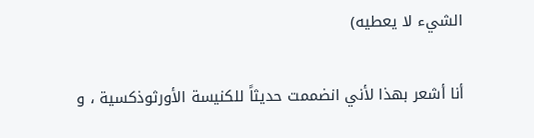الشيء لا يعطيه)

أنا أشعر بهذا لأني انضممت حديثاً للكنيسة الأورثوذكسية ، و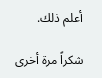أعلم ذلك.

شكراً مرة أخرى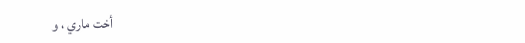أخت ماري ، و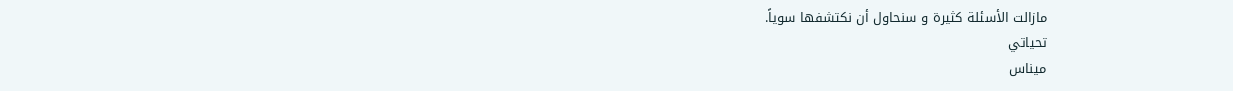مازالت الأسئلة كثيرة و سنحاول أن نكتشفها سوياً.
تحياتي
ميناس